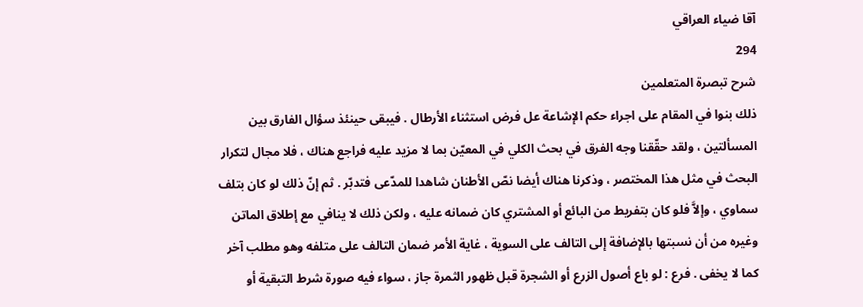آقا ضياء العراقي
294
شرح تبصرة المتعلمين
ذلك بنوا في المقام على اجراء حكم الإشاعة عل فرض استثناء الأرطال . فيبقى حينئذ سؤال الفارق بين المسألتين ، ولقد حقّقنا وجه الفرق في بحث الكلي في المعيّن بما لا مزيد عليه فراجع هناك ، فلا مجال لتكرار البحث في مثل هذا المختصر ، وذكرنا هناك أيضا نصّ الأطنان شاهدا للمدّعى فتدبّر . ثم إنّ ذلك لو كان بتلف سماوي ، وإلاَّ فلو كان بتفريط من البائع أو المشتري كان ضمانه عليه ، ولكن ذلك لا ينافي مع إطلاق الماتن وغيره من أن نسبتها بالإضافة إلى التالف على السوية ، غاية الأمر ضمان التالف على متلفه وهو مطلب آخر كما لا يخفى . فرع : لو باع أصول الزرع أو الشجرة قبل ظهور الثمرة جاز ، سواء فيه صورة شرط التبقية أو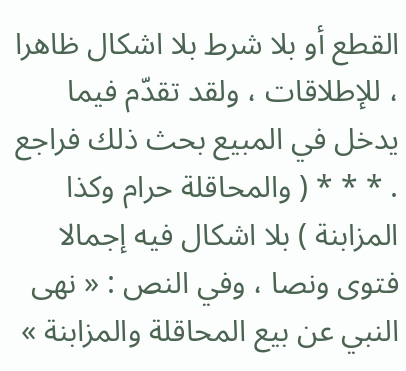القطع أو بلا شرط بلا اشكال ظاهرا ، للإطلاقات ، ولقد تقدّم فيما يدخل في المبيع بحث ذلك فراجع . * * * ( والمحاقلة حرام وكذا المزابنة ) بلا اشكال فيه إجمالا فتوى ونصا ، وفي النص : « نهى النبي عن بيع المحاقلة والمزابنة »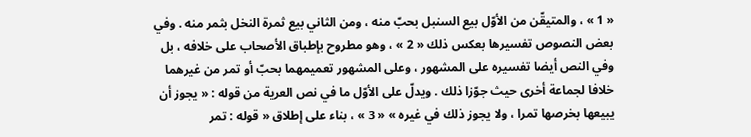« 1 » ، والمتيقّن من الأوّل بيع السنبل بحبّ منه ، ومن الثاني بيع ثمرة النخل بثمر منه . وفي بعض النصوص تفسيرها بعكس ذلك « 2 » ، وهو مطروح بإطباق الأصحاب على خلافه ، بل وفي النص أيضا تفسيره على المشهور ، وعلى المشهور تعميمهما بحبّ أو تمر من غيرهما خلافا لجماعة أخرى حيث جوّزا ذلك . ويدلّ على الأوّل ما في نص العرية من قوله : « يجوز أن يبيعها بخرصها تمرا ، ولا يجوز ذلك في غيره » « 3 » ، بناء على إطلاق « قوله : تمر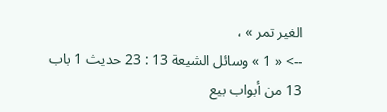الغير تمر » ،
--> « 1 » وسائل الشيعة 13 : 23 حديث 1 باب 13 من أبواب بيع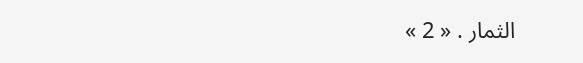الثمار . « 2 »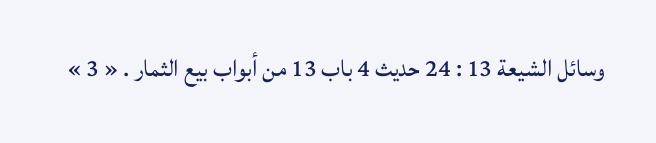وسائل الشيعة 13 : 24 حديث 4 باب 13 من أبواب بيع الثمار . « 3 »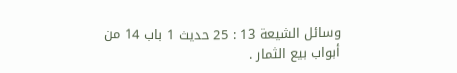وسائل الشيعة 13 : 25 حديث 1 باب 14 من أبواب بيع الثمار .